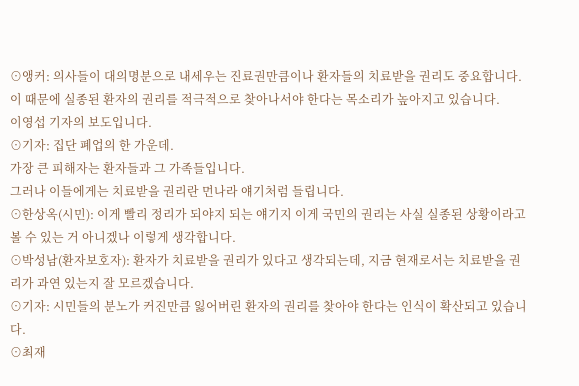⊙앵커: 의사들이 대의명분으로 내세우는 진료권만큼이나 환자들의 치료받을 권리도 중요합니다.
이 때문에 실종된 환자의 권리를 적극적으로 찾아나서야 한다는 목소리가 높아지고 있습니다.
이영섭 기자의 보도입니다.
⊙기자: 집단 폐업의 한 가운데.
가장 큰 피해자는 환자들과 그 가족들입니다.
그러나 이들에게는 치료받을 권리란 먼나라 얘기처럼 들립니다.
⊙한상옥(시민): 이게 빨리 정리가 되야지 되는 얘기지 이게 국민의 권리는 사실 실종된 상황이라고 볼 수 있는 거 아니겠나 이렇게 생각합니다.
⊙박성남(환자보호자): 환자가 치료받을 권리가 있다고 생각되는데, 지금 현재로서는 치료받을 권리가 과연 있는지 잘 모르겠습니다.
⊙기자: 시민들의 분노가 커진만큼 잃어버린 환자의 권리를 찾아야 한다는 인식이 확산되고 있습니다.
⊙최재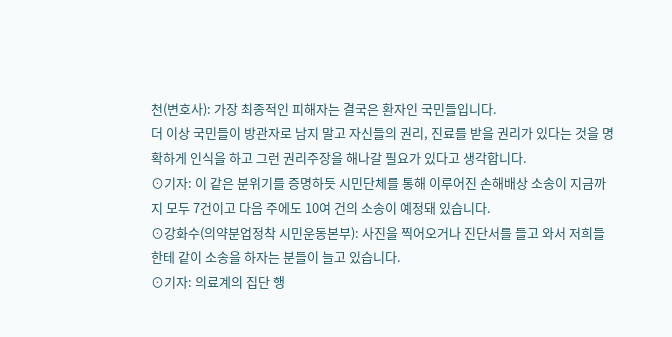천(변호사): 가장 최종적인 피해자는 결국은 환자인 국민들입니다.
더 이상 국민들이 방관자로 남지 말고 자신들의 권리, 진료를 받을 권리가 있다는 것을 명확하게 인식을 하고 그런 권리주장을 해나갈 필요가 있다고 생각합니다.
⊙기자: 이 같은 분위기를 증명하듯 시민단체를 통해 이루어진 손해배상 소송이 지금까지 모두 7건이고 다음 주에도 10여 건의 소송이 예정돼 있습니다.
⊙강화수(의약분업정착 시민운동본부): 사진을 찍어오거나 진단서를 들고 와서 저희들한테 같이 소송을 하자는 분들이 늘고 있습니다.
⊙기자: 의료계의 집단 행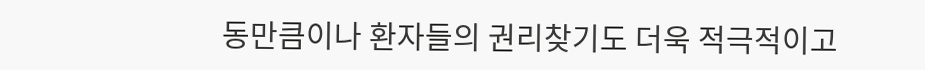동만큼이나 환자들의 권리찾기도 더욱 적극적이고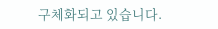구체화되고 있습니다.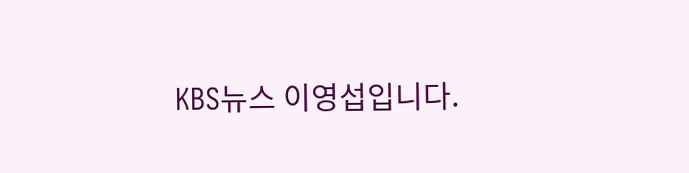KBS뉴스 이영섭입니다.